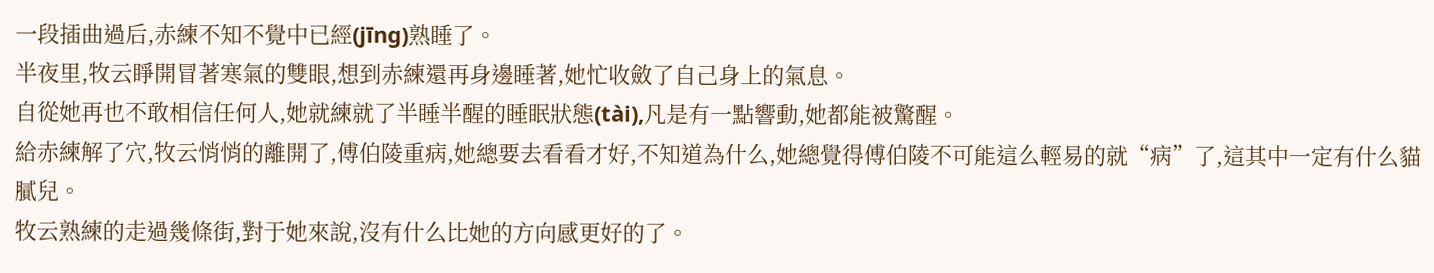一段插曲過后,赤練不知不覺中已經(jīng)熟睡了。
半夜里,牧云睜開冒著寒氣的雙眼,想到赤練還再身邊睡著,她忙收斂了自己身上的氣息。
自從她再也不敢相信任何人,她就練就了半睡半醒的睡眠狀態(tài),凡是有一點響動,她都能被驚醒。
給赤練解了穴,牧云悄悄的離開了,傅伯陵重病,她總要去看看才好,不知道為什么,她總覺得傅伯陵不可能這么輕易的就“病”了,這其中一定有什么貓膩兒。
牧云熟練的走過幾條街,對于她來說,沒有什么比她的方向感更好的了。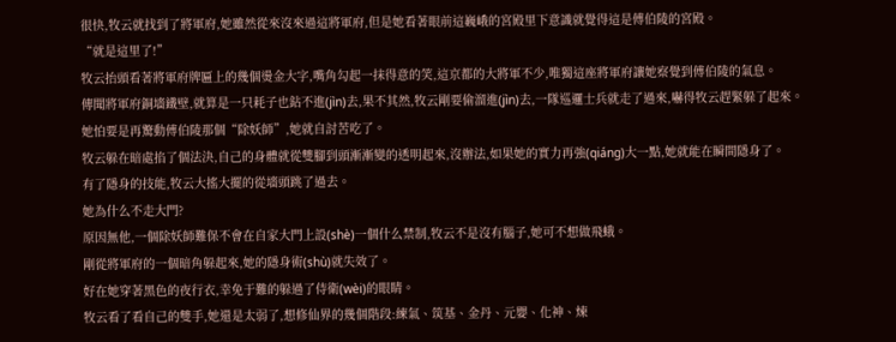很快,牧云就找到了將軍府,她雖然從來沒來過這將軍府,但是她看著眼前這巍峨的宮殿里下意識就覺得這是傅伯陵的宮殿。
“就是這里了!”
牧云抬頭看著將軍府牌匾上的幾個燙金大字,嘴角勾起一抹得意的笑,這京都的大將軍不少,唯獨這座將軍府讓她察覺到傅伯陵的氣息。
傳聞將軍府銅墻鐵壁,就算是一只耗子也鉆不進(jìn)去,果不其然,牧云剛要偷溜進(jìn)去,一隊巡邏士兵就走了過來,嚇得牧云趕緊躲了起來。
她怕要是再驚動傅伯陵那個“除妖師”,她就自討苦吃了。
牧云躲在暗處掐了個法決,自己的身體就從雙腳到頭漸漸變的透明起來,沒辦法,如果她的實力再強(qiáng)大一點,她就能在瞬間隱身了。
有了隱身的技能,牧云大搖大擺的從墻頭跳了過去。
她為什么不走大門?
原因無他,一個除妖師難保不會在自家大門上設(shè)一個什么禁制,牧云不是沒有腦子,她可不想做飛蛾。
剛從將軍府的一個暗角躲起來,她的隱身術(shù)就失效了。
好在她穿著黑色的夜行衣,幸免于難的躲過了侍衛(wèi)的眼睛。
牧云看了看自己的雙手,她還是太弱了,想修仙界的幾個階段:練氣、筑基、金丹、元嬰、化神、煉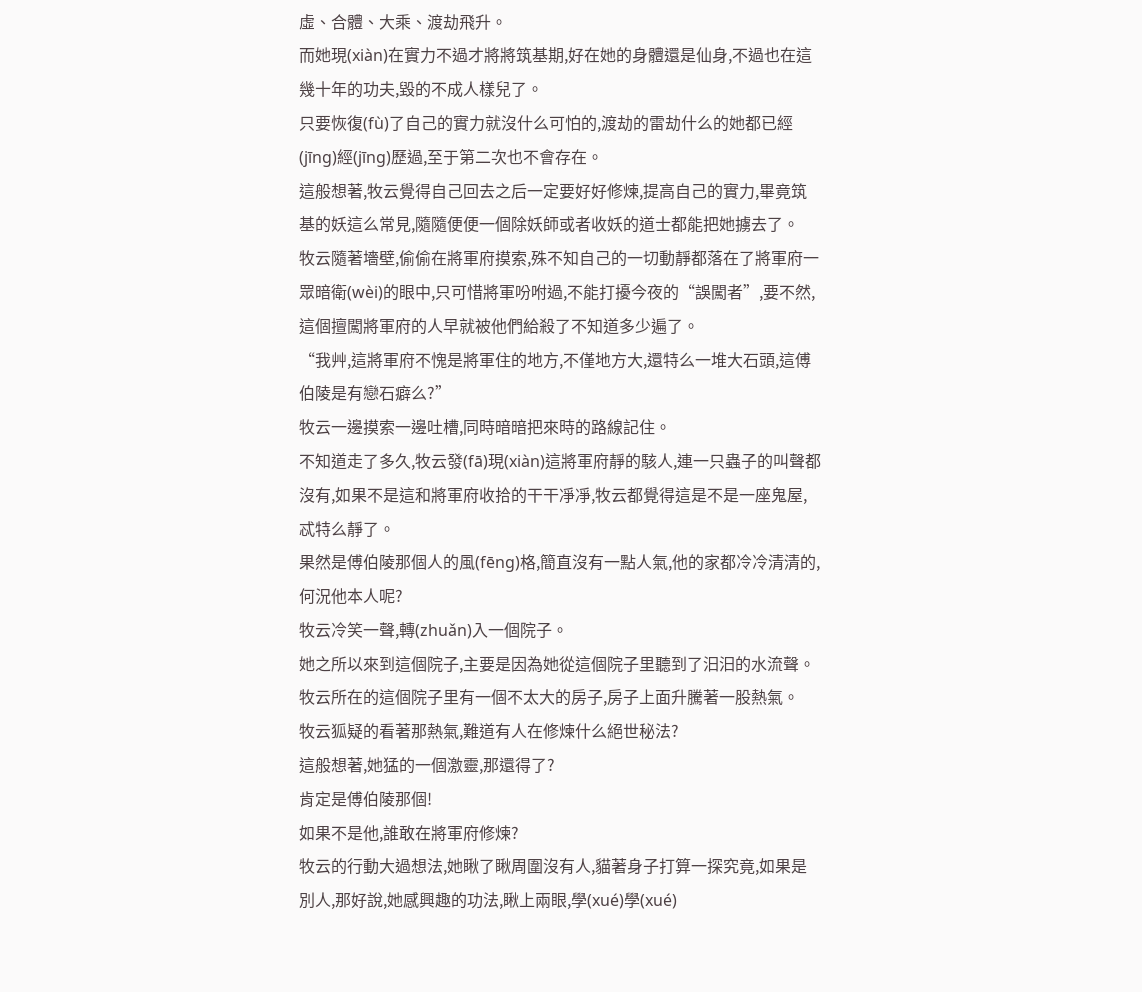虛、合體、大乘、渡劫飛升。
而她現(xiàn)在實力不過才將將筑基期,好在她的身體還是仙身,不過也在這幾十年的功夫,毀的不成人樣兒了。
只要恢復(fù)了自己的實力就沒什么可怕的,渡劫的雷劫什么的她都已經(jīng)經(jīng)歷過,至于第二次也不會存在。
這般想著,牧云覺得自己回去之后一定要好好修煉,提高自己的實力,畢竟筑基的妖這么常見,隨隨便便一個除妖師或者收妖的道士都能把她擄去了。
牧云隨著墻壁,偷偷在將軍府摸索,殊不知自己的一切動靜都落在了將軍府一眾暗衛(wèi)的眼中,只可惜將軍吩咐過,不能打擾今夜的“誤闖者”,要不然,這個擅闖將軍府的人早就被他們給殺了不知道多少遍了。
“我艸,這將軍府不愧是將軍住的地方,不僅地方大,還特么一堆大石頭,這傅伯陵是有戀石癖么?”
牧云一邊摸索一邊吐槽,同時暗暗把來時的路線記住。
不知道走了多久,牧云發(fā)現(xiàn)這將軍府靜的駭人,連一只蟲子的叫聲都沒有,如果不是這和將軍府收拾的干干凈凈,牧云都覺得這是不是一座鬼屋,忒特么靜了。
果然是傅伯陵那個人的風(fēng)格,簡直沒有一點人氣,他的家都冷冷清清的,何況他本人呢?
牧云冷笑一聲,轉(zhuǎn)入一個院子。
她之所以來到這個院子,主要是因為她從這個院子里聽到了汩汩的水流聲。
牧云所在的這個院子里有一個不太大的房子,房子上面升騰著一股熱氣。
牧云狐疑的看著那熱氣,難道有人在修煉什么絕世秘法?
這般想著,她猛的一個激靈,那還得了?
肯定是傅伯陵那個!
如果不是他,誰敢在將軍府修煉?
牧云的行動大過想法,她瞅了瞅周圍沒有人,貓著身子打算一探究竟,如果是別人,那好說,她感興趣的功法,瞅上兩眼,學(xué)學(xué)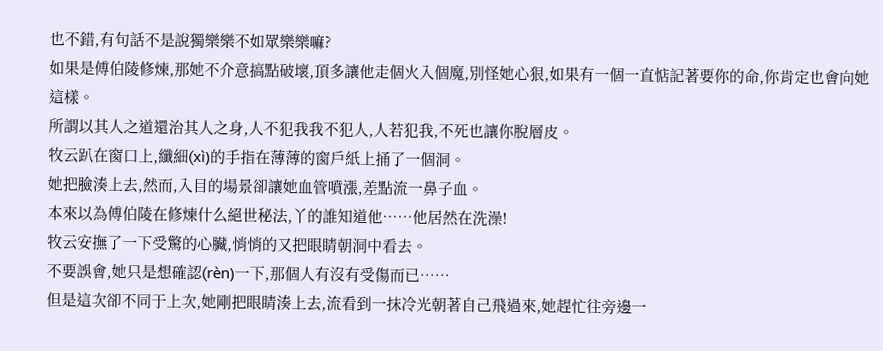也不錯,有句話不是說獨樂樂不如眾樂樂嘛?
如果是傅伯陵修煉,那她不介意搞點破壞,頂多讓他走個火入個魔,別怪她心狠,如果有一個一直惦記著要你的命,你肯定也會向她這樣。
所謂以其人之道還治其人之身,人不犯我我不犯人,人若犯我,不死也讓你脫層皮。
牧云趴在窗口上,纖細(xì)的手指在薄薄的窗戶紙上捅了一個洞。
她把臉湊上去,然而,入目的場景卻讓她血管噴漲,差點流一鼻子血。
本來以為傅伯陵在修煉什么絕世秘法,丫的誰知道他……他居然在洗澡!
牧云安撫了一下受驚的心臟,悄悄的又把眼睛朝洞中看去。
不要誤會,她只是想確認(rèn)一下,那個人有沒有受傷而已……
但是這次卻不同于上次,她剛把眼睛湊上去,流看到一抹冷光朝著自己飛過來,她趕忙往旁邊一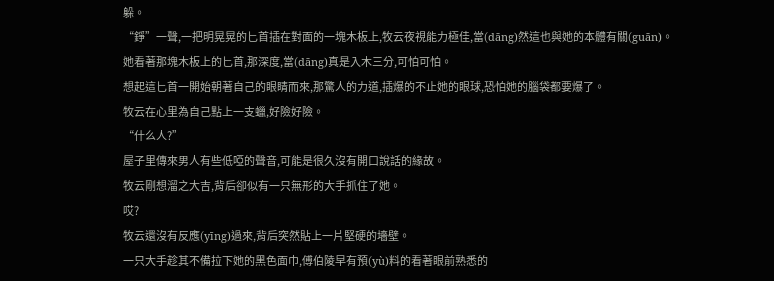躲。
“錚”一聲,一把明晃晃的匕首插在對面的一塊木板上,牧云夜視能力極佳,當(dāng)然這也與她的本體有關(guān)。
她看著那塊木板上的匕首,那深度,當(dāng)真是入木三分,可怕可怕。
想起這匕首一開始朝著自己的眼睛而來,那驚人的力道,插爆的不止她的眼球,恐怕她的腦袋都要爆了。
牧云在心里為自己點上一支蠟,好險好險。
“什么人?”
屋子里傳來男人有些低啞的聲音,可能是很久沒有開口說話的緣故。
牧云剛想溜之大吉,背后卻似有一只無形的大手抓住了她。
哎?
牧云還沒有反應(yīng)過來,背后突然貼上一片堅硬的墻壁。
一只大手趁其不備拉下她的黑色面巾,傅伯陵早有預(yù)料的看著眼前熟悉的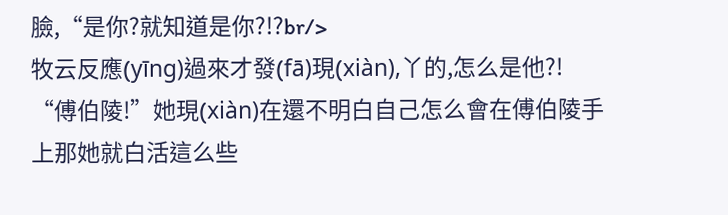臉,“是你?就知道是你?!?br/>
牧云反應(yīng)過來才發(fā)現(xiàn),丫的,怎么是他?!
“傅伯陵!”她現(xiàn)在還不明白自己怎么會在傅伯陵手上那她就白活這么些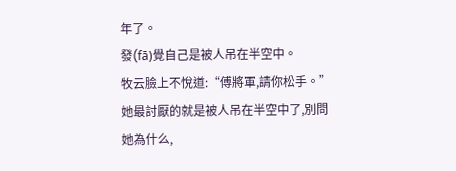年了。
發(fā)覺自己是被人吊在半空中。
牧云臉上不悅道:“傅將軍,請你松手。”
她最討厭的就是被人吊在半空中了,別問她為什么,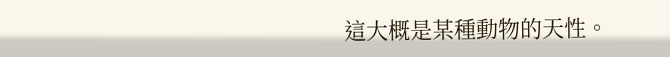這大概是某種動物的天性。